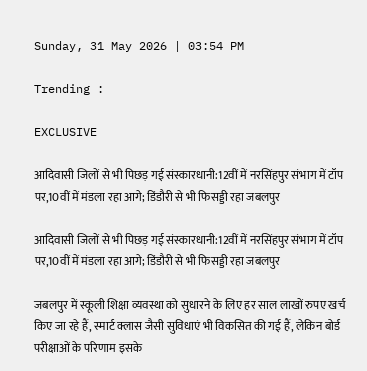Sunday, 31 May 2026 | 03:54 PM

Trending :

EXCLUSIVE

आदिवासी जिलों से भी पिछड़ गई संस्कारधानी:12वीं में नरसिंहपुर संभाग में टॉप पर,10वीं में मंडला रहा आगे; डिंडौरी से भी फिसड्डी रहा जबलपुर

आदिवासी जिलों से भी पिछड़ गई संस्कारधानी:12वीं में नरसिंहपुर संभाग में टॉप पर,10वीं में मंडला रहा आगे; डिंडौरी से भी फिसड्डी रहा जबलपुर

जबलपुर में स्कूली शिक्षा व्यवस्था को सुधारने के लिए हर साल लाखों रुपए खर्च किए जा रहे हैं, स्मार्ट क्लास जैसी सुविधाएं भी विकसित की गई हैं, लेकिन बोर्ड परीक्षाओं के परिणाम इसके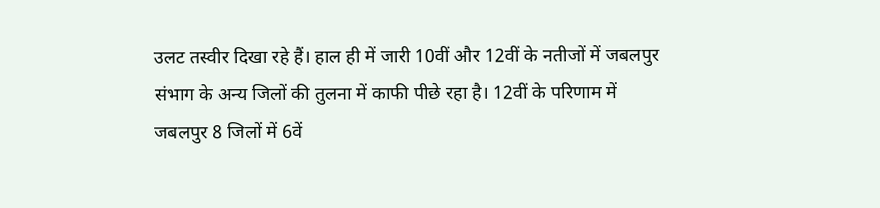उलट तस्वीर दिखा रहे हैं। हाल ही में जारी 10वीं और 12वीं के नतीजों में जबलपुर संभाग के अन्य जिलों की तुलना में काफी पीछे रहा है। 12वीं के परिणाम में जबलपुर 8 जिलों में 6वें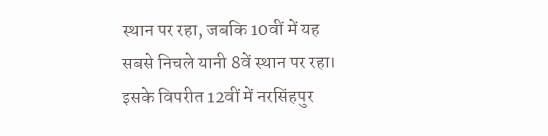स्थान पर रहा, जबकि 10वीं में यह सबसे निचले यानी 8वें स्थान पर रहा। इसके विपरीत 12वीं में नरसिंहपुर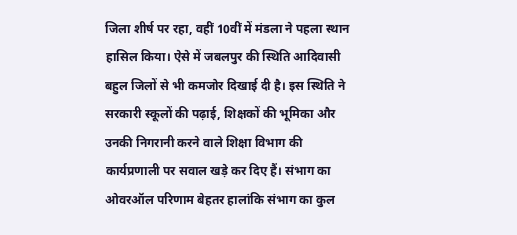जिला शीर्ष पर रहा, वहीं 10वीं में मंडला ने पहला स्थान हासिल किया। ऐसे में जबलपुर की स्थिति आदिवासी बहुल जिलों से भी कमजोर दिखाई दी है। इस स्थिति ने सरकारी स्कूलों की पढ़ाई, शिक्षकों की भूमिका और उनकी निगरानी करने वाले शिक्षा विभाग की कार्यप्रणाली पर सवाल खड़े कर दिए हैं। संभाग का ओवरऑल परिणाम बेहतर हालांकि संभाग का कुल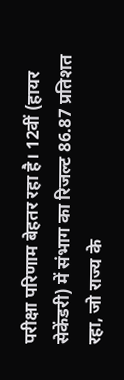परीक्षा परिणाम बेहतर रहा है। 12वीं (हायर सेकेंडरी) में संभाग का रिजल्ट 86.87 प्रतिशत रहा, जो राज्य के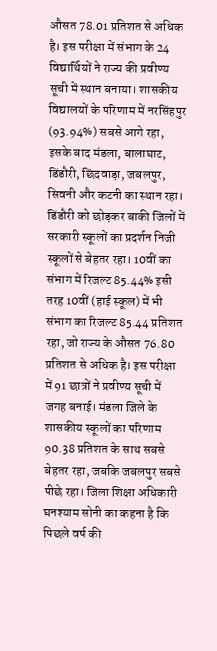औसत 78.01 प्रतिशत से अधिक है। इस परीक्षा में संभाग के 24 विद्यार्थियों ने राज्य की प्रवीण्य सूची में स्थान बनाया। शासकीय विद्यालयों के परिणाम में नरसिंहपुर (93.94%) सबसे आगे रहा, इसके बाद मंडला, बालाघाट, डिंडौरी, छिंदवाड़ा, जबलपुर, सिवनी और कटनी का स्थान रहा। डिंडौरी को छोड़कर बाकी जिलों में सरकारी स्कूलों का प्रदर्शन निजी स्कूलों से बेहतर रहा। 10वीं का संभाग में रिजल्ट 85.44% इसी तरह 10वीं (हाई स्कूल) में भी संभाग का रिजल्ट 85.44 प्रतिशत रहा, जो राज्य के औसत 76.80 प्रतिशत से अधिक है। इस परीक्षा में 91 छात्रों ने प्रवीण्य सूची में जगह बनाई। मंडला जिले के शासकीय स्कूलों का परिणाम 90.38 प्रतिशत के साथ सबसे बेहतर रहा, जबकि जबलपुर सबसे पीछे रहा। जिला शिक्षा अधिकारी घनश्याम सोनी का कहना है कि पिछले वर्ष की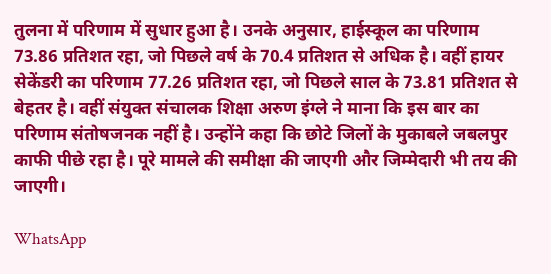तुलना में परिणाम में सुधार हुआ है। उनके अनुसार, हाईस्कूल का परिणाम 73.86 प्रतिशत रहा, जो पिछले वर्ष के 70.4 प्रतिशत से अधिक है। वहीं हायर सेकेंडरी का परिणाम 77.26 प्रतिशत रहा, जो पिछले साल के 73.81 प्रतिशत से बेहतर है। वहीं संयुक्त संचालक शिक्षा अरुण इंग्ले ने माना कि इस बार का परिणाम संतोषजनक नहीं है। उन्होंने कहा कि छोटे जिलों के मुकाबले जबलपुर काफी पीछे रहा है। पूरे मामले की समीक्षा की जाएगी और जिम्मेदारी भी तय की जाएगी।

WhatsApp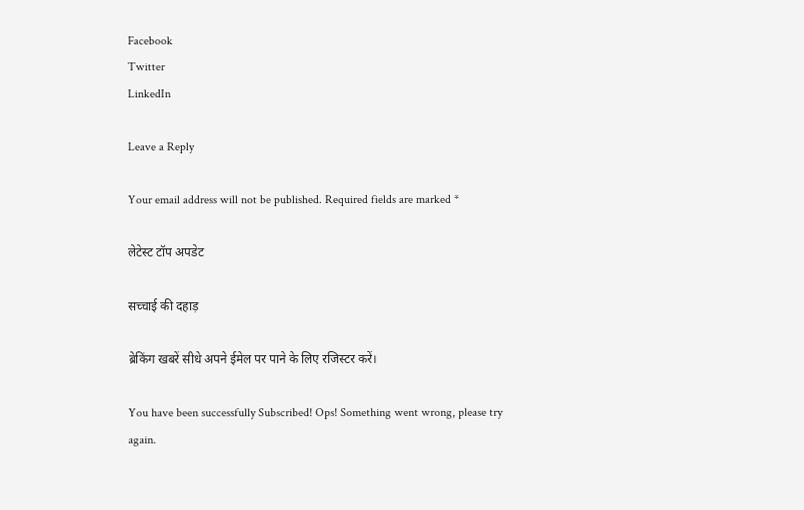Facebook
Twitter
LinkedIn

Leave a Reply

Your email address will not be published. Required fields are marked *

लेटेस्ट टॉप अपडेट

सच्चाई की दहाड़

ब्रेकिंग खबरें सीधे अपने ईमेल पर पाने के लिए रजिस्टर करें।

You have been successfully Subscribed! Ops! Something went wrong, please try again.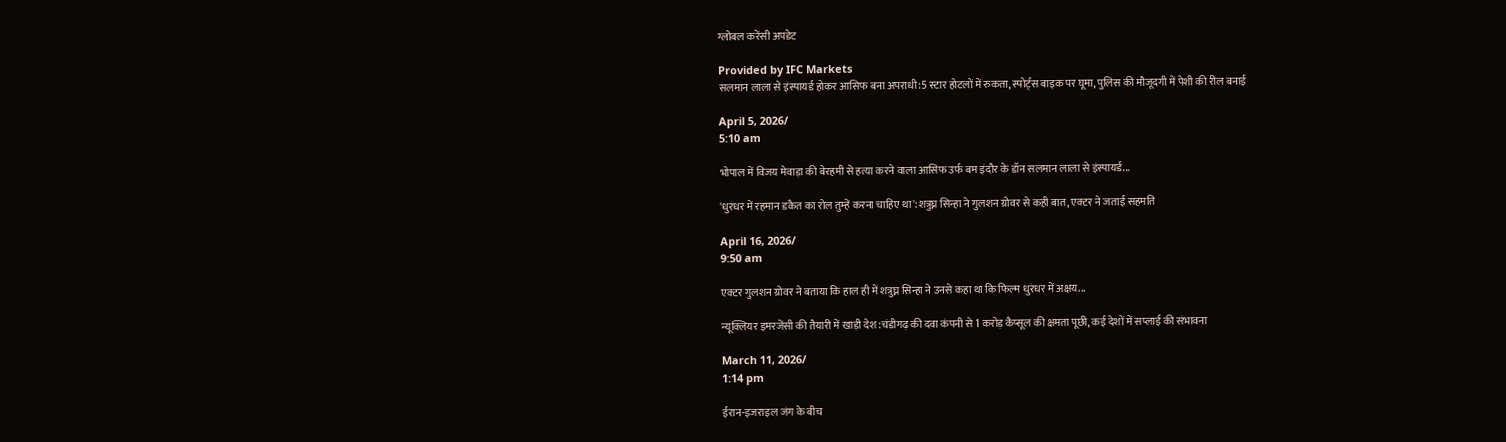ग्लोबल करेंसी अपडेट

Provided by IFC Markets
सलमान लाला से इंस्पायर्ड होकर आसिफ बना अपराधी:5 स्टार होटलों में रुकता, स्पोर्ट्स बाइक पर घूमा, पुलिस की मौजूदगी में पेशी की रील बनाई

April 5, 2026/
5:10 am

भोपाल में विजय मेवाड़ा की बेरहमी से हत्या करने वाला आसिफ उर्फ बम इंदौर के डॉन सलमान लाला से इंस्पायर्ड...

'धुरंधर में रहमान डकैत का रोल तुम्हें करना चाहिए था':शत्रुघ्न सिन्हा ने गुलशन ग्रोवर से कही बात, एक्टर ने जताई सहमति

April 16, 2026/
9:50 am

एक्टर गुलशन ग्रोवर ने बताया कि हाल ही में शत्रुघ्न सिन्हा ने उनसे कहा था कि फिल्म धुरंधर में अक्षय...

न्यूक्लियर इमरजेंसी की तैयारी में खाड़ी देश:चंडीगढ़ की दवा कंपनी से 1 करोड़ कैप्सूल की क्षमता पूछी, कई देशों में सप्लाई की संभावना

March 11, 2026/
1:14 pm

ईरान-इजराइल जंग के बीच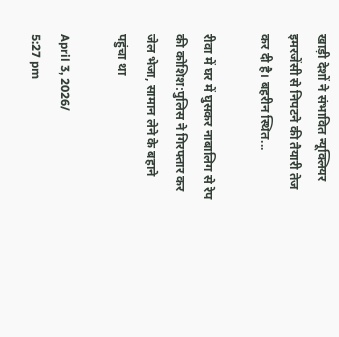खाड़ी देशों ने संभावित न्यूक्लियर इमरजेंसी से निपटने की तैयारी तेज कर दी है। बहरीन स्थित...

रीवा में घर में घुसकर नाबालिग से रेप की कोशिश:पुलिस ने गिरफ्तार कर जेल भेजा, सामान लेने के बहाने पहुंचा था

April 3, 2026/
5:27 pm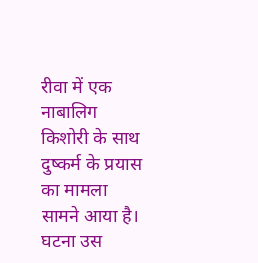रीवा में एक नाबालिग किशोरी के साथ दुष्कर्म के प्रयास का मामला सामने आया है। घटना उस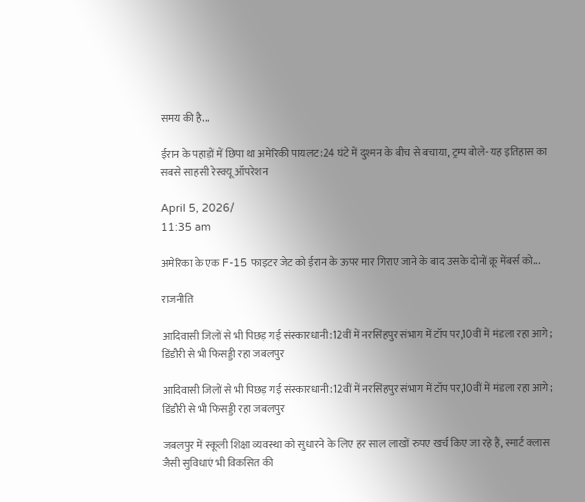समय की है...

ईरान के पहाड़ों में छिपा था अमेरिकी पायलट:24 घंटे में दुश्मन के बीच से बचाया, ट्रम्प बोले- यह इतिहास का सबसे साहसी रेस्क्यू ऑपरेशन

April 5, 2026/
11:35 am

अमेरिका के एक F-15 फाइटर जेट को ईरान के ऊपर मार गिराए जाने के बाद उसके दोनों क्रू मेंबर्स को...

राजनीति

आदिवासी जिलों से भी पिछड़ गई संस्कारधानी:12वीं में नरसिंहपुर संभाग में टॉप पर,10वीं में मंडला रहा आगे; डिंडौरी से भी फिसड्डी रहा जबलपुर

आदिवासी जिलों से भी पिछड़ गई संस्कारधानी:12वीं में नरसिंहपुर संभाग में टॉप पर,10वीं में मंडला रहा आगे; डिंडौरी से भी फिसड्डी रहा जबलपुर

जबलपुर में स्कूली शिक्षा व्यवस्था को सुधारने के लिए हर साल लाखों रुपए खर्च किए जा रहे हैं, स्मार्ट क्लास जैसी सुविधाएं भी विकसित की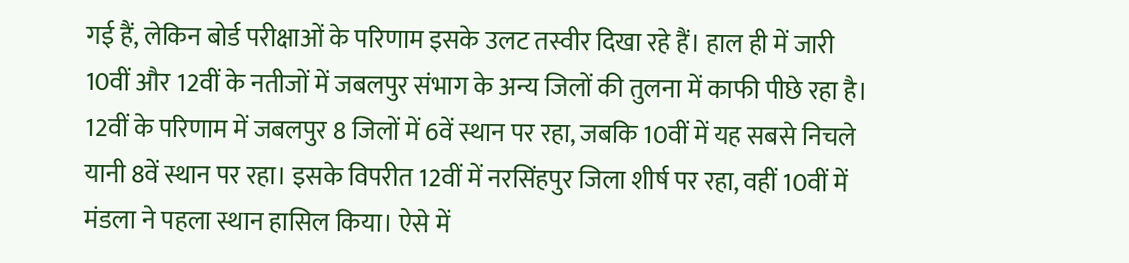गई हैं, लेकिन बोर्ड परीक्षाओं के परिणाम इसके उलट तस्वीर दिखा रहे हैं। हाल ही में जारी 10वीं और 12वीं के नतीजों में जबलपुर संभाग के अन्य जिलों की तुलना में काफी पीछे रहा है। 12वीं के परिणाम में जबलपुर 8 जिलों में 6वें स्थान पर रहा, जबकि 10वीं में यह सबसे निचले यानी 8वें स्थान पर रहा। इसके विपरीत 12वीं में नरसिंहपुर जिला शीर्ष पर रहा, वहीं 10वीं में मंडला ने पहला स्थान हासिल किया। ऐसे में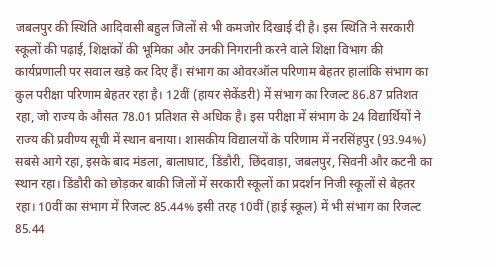जबलपुर की स्थिति आदिवासी बहुल जिलों से भी कमजोर दिखाई दी है। इस स्थिति ने सरकारी स्कूलों की पढ़ाई, शिक्षकों की भूमिका और उनकी निगरानी करने वाले शिक्षा विभाग की कार्यप्रणाली पर सवाल खड़े कर दिए हैं। संभाग का ओवरऑल परिणाम बेहतर हालांकि संभाग का कुल परीक्षा परिणाम बेहतर रहा है। 12वीं (हायर सेकेंडरी) में संभाग का रिजल्ट 86.87 प्रतिशत रहा, जो राज्य के औसत 78.01 प्रतिशत से अधिक है। इस परीक्षा में संभाग के 24 विद्यार्थियों ने राज्य की प्रवीण्य सूची में स्थान बनाया। शासकीय विद्यालयों के परिणाम में नरसिंहपुर (93.94%) सबसे आगे रहा, इसके बाद मंडला, बालाघाट, डिंडौरी, छिंदवाड़ा, जबलपुर, सिवनी और कटनी का स्थान रहा। डिंडौरी को छोड़कर बाकी जिलों में सरकारी स्कूलों का प्रदर्शन निजी स्कूलों से बेहतर रहा। 10वीं का संभाग में रिजल्ट 85.44% इसी तरह 10वीं (हाई स्कूल) में भी संभाग का रिजल्ट 85.44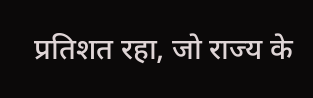प्रतिशत रहा, जो राज्य के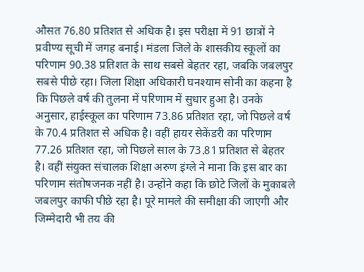औसत 76.80 प्रतिशत से अधिक है। इस परीक्षा में 91 छात्रों ने प्रवीण्य सूची में जगह बनाई। मंडला जिले के शासकीय स्कूलों का परिणाम 90.38 प्रतिशत के साथ सबसे बेहतर रहा, जबकि जबलपुर सबसे पीछे रहा। जिला शिक्षा अधिकारी घनश्याम सोनी का कहना है कि पिछले वर्ष की तुलना में परिणाम में सुधार हुआ है। उनके अनुसार, हाईस्कूल का परिणाम 73.86 प्रतिशत रहा, जो पिछले वर्ष के 70.4 प्रतिशत से अधिक है। वहीं हायर सेकेंडरी का परिणाम 77.26 प्रतिशत रहा, जो पिछले साल के 73.81 प्रतिशत से बेहतर है। वहीं संयुक्त संचालक शिक्षा अरुण इंग्ले ने माना कि इस बार का परिणाम संतोषजनक नहीं है। उन्होंने कहा कि छोटे जिलों के मुकाबले जबलपुर काफी पीछे रहा है। पूरे मामले की समीक्षा की जाएगी और जिम्मेदारी भी तय की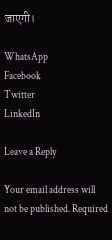जाएगी।

WhatsApp
Facebook
Twitter
LinkedIn

Leave a Reply

Your email address will not be published. Required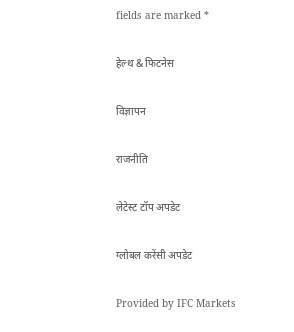fields are marked *

हेल्थ & फिटनेस

विज्ञापन

राजनीति

लेटेस्ट टॉप अपडेट

ग्लोबल करेंसी अपडेट

Provided by IFC Markets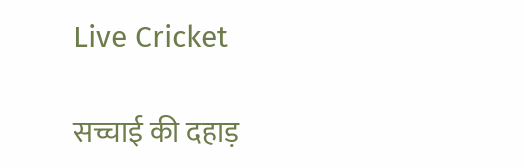Live Cricket

सच्चाई की दहाड़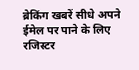ब्रेकिंग खबरें सीधे अपने ईमेल पर पाने के लिए रजिस्टर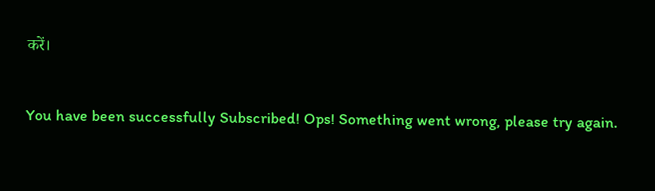करें।

You have been successfully Subscribed! Ops! Something went wrong, please try again.